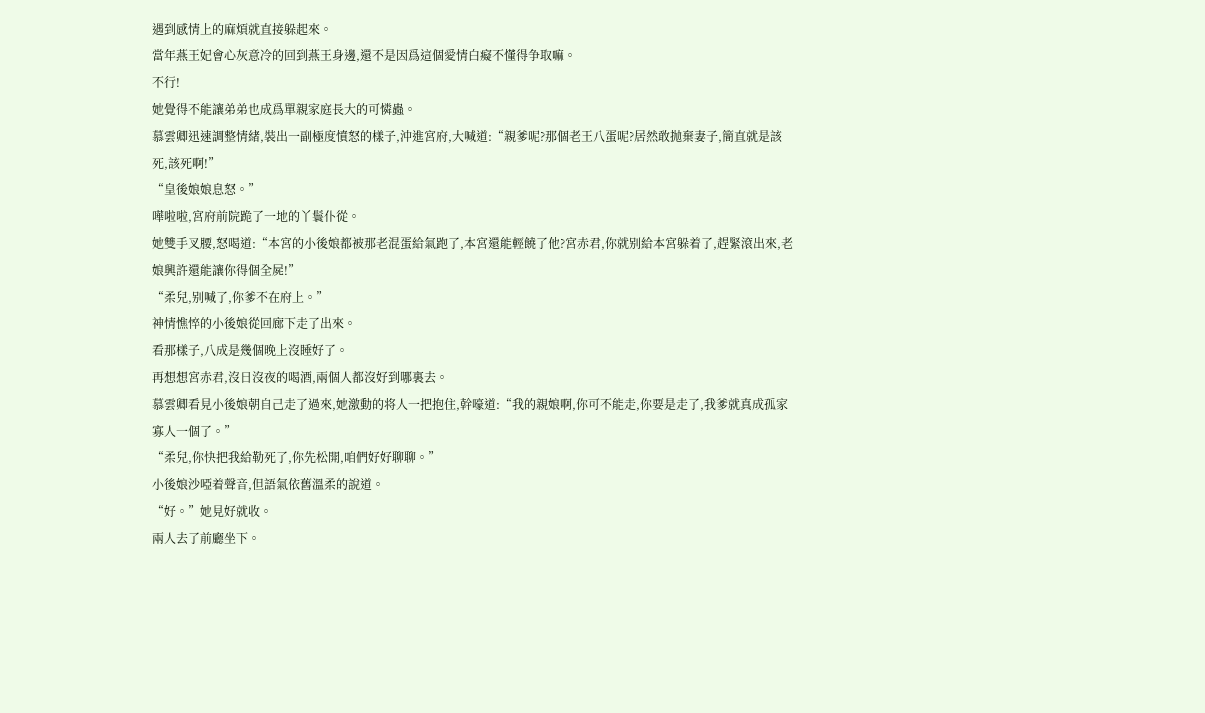遇到感情上的麻煩就直接躲起來。
當年燕王妃會心灰意冷的回到燕王身邊,還不是因爲這個愛情白癡不懂得争取嘛。
不行!
她覺得不能讓弟弟也成爲單親家庭長大的可憐蟲。
慕雲卿迅速調整情緒,裝出一副極度憤怒的樣子,沖進宮府,大喊道:“親爹呢?那個老王八蛋呢?居然敢抛棄妻子,簡直就是該死,該死啊!”
“皇後娘娘息怒。”
嘩啦啦,宮府前院跪了一地的丫鬟仆從。
她雙手叉腰,怒喝道:“本宮的小後娘都被那老混蛋給氣跑了,本宮還能輕饒了他?宮赤君,你就别給本宮躲着了,趕緊滾出來,老娘興許還能讓你得個全屍!”
“柔兒,别喊了,你爹不在府上。”
神情憔悴的小後娘從回廊下走了出來。
看那樣子,八成是幾個晚上沒睡好了。
再想想宮赤君,沒日沒夜的喝酒,兩個人都沒好到哪裏去。
慕雲卿看見小後娘朝自己走了過來,她激動的将人一把抱住,幹嚎道:“我的親娘啊,你可不能走,你要是走了,我爹就真成孤家寡人一個了。”
“柔兒,你快把我給勒死了,你先松開,咱們好好聊聊。”
小後娘沙啞着聲音,但語氣依舊溫柔的說道。
“好。”她見好就收。
兩人去了前廳坐下。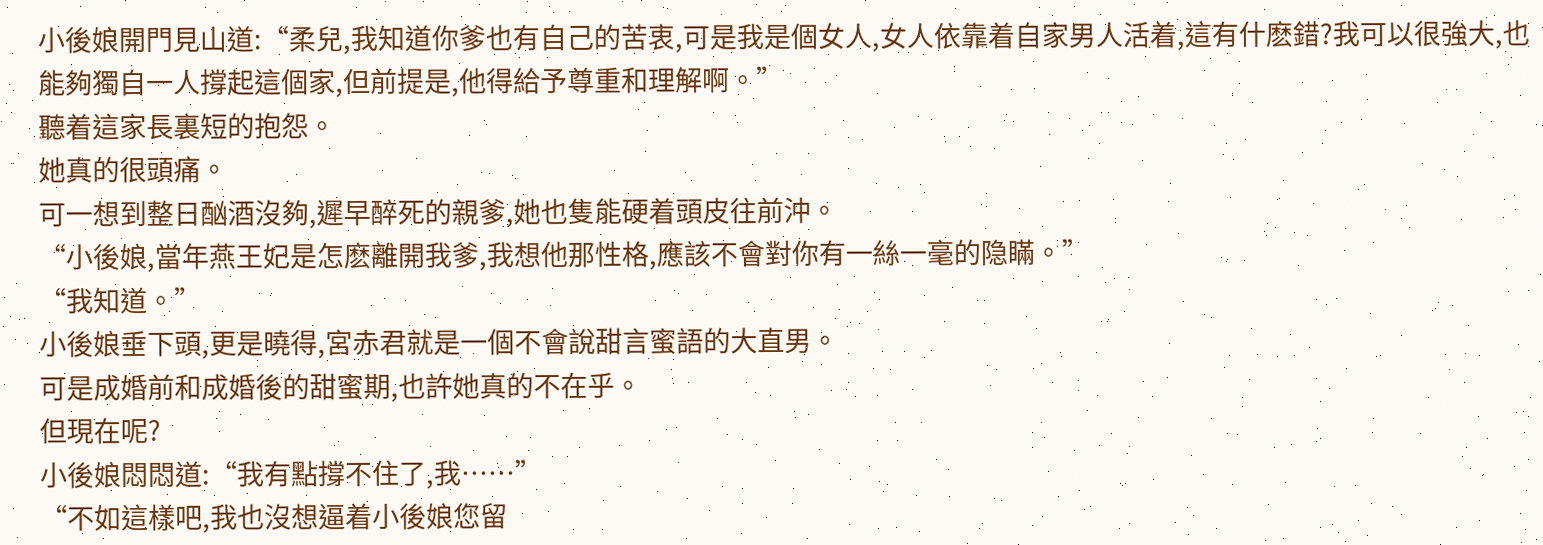小後娘開門見山道:“柔兒,我知道你爹也有自己的苦衷,可是我是個女人,女人依靠着自家男人活着,這有什麽錯?我可以很強大,也能夠獨自一人撐起這個家,但前提是,他得給予尊重和理解啊。”
聽着這家長裏短的抱怨。
她真的很頭痛。
可一想到整日酗酒沒夠,遲早醉死的親爹,她也隻能硬着頭皮往前沖。
“小後娘,當年燕王妃是怎麽離開我爹,我想他那性格,應該不會對你有一絲一毫的隐瞞。”
“我知道。”
小後娘垂下頭,更是曉得,宮赤君就是一個不會說甜言蜜語的大直男。
可是成婚前和成婚後的甜蜜期,也許她真的不在乎。
但現在呢?
小後娘悶悶道:“我有點撐不住了,我……”
“不如這樣吧,我也沒想逼着小後娘您留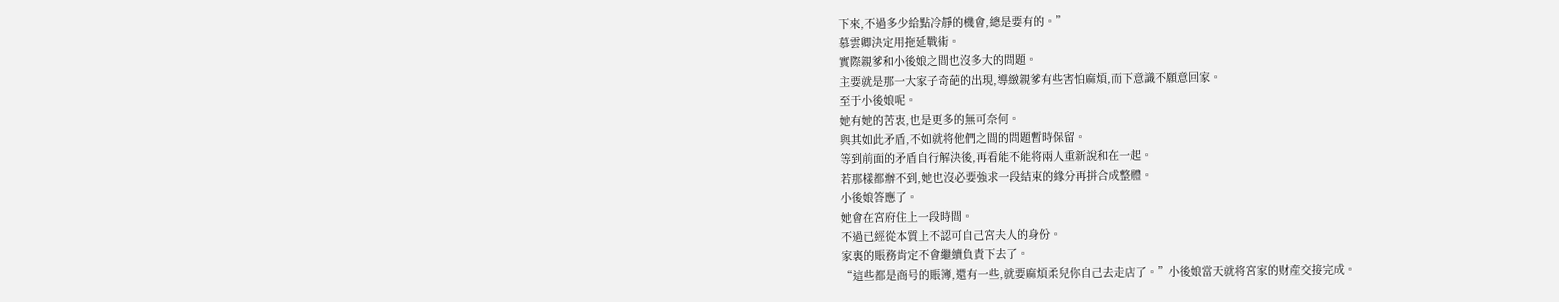下來,不過多少給點冷靜的機會,總是要有的。”
慕雲卿決定用拖延戰術。
實際親爹和小後娘之間也沒多大的問題。
主要就是那一大家子奇葩的出現,導緻親爹有些害怕麻煩,而下意識不願意回家。
至于小後娘呢。
她有她的苦衷,也是更多的無可奈何。
與其如此矛盾,不如就将他們之間的問題暫時保留。
等到前面的矛盾自行解決後,再看能不能将兩人重新說和在一起。
若那樣都辦不到,她也沒必要強求一段結束的緣分再拼合成整體。
小後娘答應了。
她會在宮府住上一段時間。
不過已經從本質上不認可自己宮夫人的身份。
家裏的賬務肯定不會繼續負責下去了。
“這些都是商号的賬簿,還有一些,就要麻煩柔兒你自己去走店了。”小後娘當天就将宮家的财産交接完成。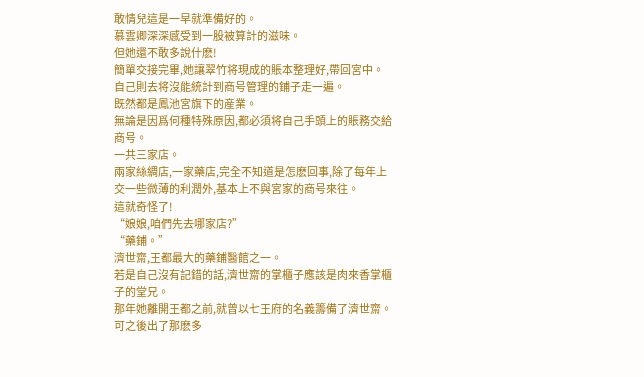敢情兒這是一早就準備好的。
慕雲卿深深感受到一股被算計的滋味。
但她還不敢多說什麽!
簡單交接完畢,她讓翠竹将現成的賬本整理好,帶回宮中。
自己則去将沒能統計到商号管理的鋪子走一遍。
既然都是鳳池宮旗下的産業。
無論是因爲何種特殊原因,都必須将自己手頭上的賬務交給商号。
一共三家店。
兩家絲綢店,一家藥店,完全不知道是怎麽回事,除了每年上交一些微薄的利潤外,基本上不與宮家的商号來往。
這就奇怪了!
“娘娘,咱們先去哪家店?”
“藥鋪。”
濟世齋,王都最大的藥鋪醫館之一。
若是自己沒有記錯的話,濟世齋的掌櫃子應該是肉來香掌櫃子的堂兄。
那年她離開王都之前,就曾以七王府的名義籌備了濟世齋。
可之後出了那麽多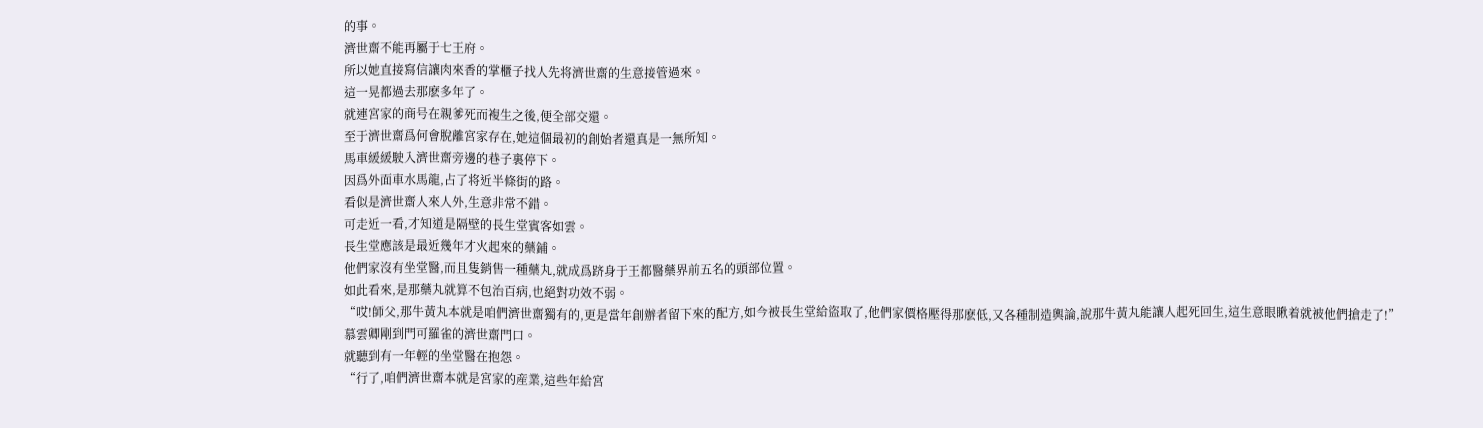的事。
濟世齋不能再屬于七王府。
所以她直接寫信讓肉來香的掌櫃子找人先将濟世齋的生意接管過來。
這一晃都過去那麽多年了。
就連宮家的商号在親爹死而複生之後,便全部交還。
至于濟世齋爲何會脫離宮家存在,她這個最初的創始者還真是一無所知。
馬車緩緩駛入濟世齋旁邊的巷子裏停下。
因爲外面車水馬龍,占了将近半條街的路。
看似是濟世齋人來人外,生意非常不錯。
可走近一看,才知道是隔壁的長生堂賓客如雲。
長生堂應該是最近幾年才火起來的藥鋪。
他們家沒有坐堂醫,而且隻銷售一種藥丸,就成爲跻身于王都醫藥界前五名的頭部位置。
如此看來,是那藥丸就算不包治百病,也絕對功效不弱。
“哎!師父,那牛黃丸本就是咱們濟世齋獨有的,更是當年創辦者留下來的配方,如今被長生堂給盜取了,他們家價格壓得那麽低,又各種制造輿論,說那牛黃丸能讓人起死回生,這生意眼瞅着就被他們搶走了!”
慕雲卿剛到門可羅雀的濟世齋門口。
就聽到有一年輕的坐堂醫在抱怨。
“行了,咱們濟世齋本就是宮家的産業,這些年給宮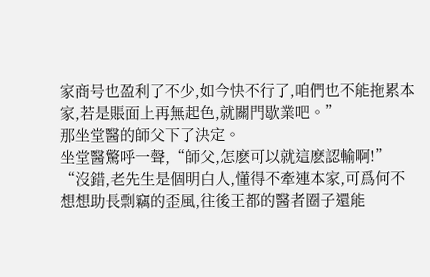家商号也盈利了不少,如今快不行了,咱們也不能拖累本家,若是賬面上再無起色,就關門歇業吧。”
那坐堂醫的師父下了決定。
坐堂醫驚呼一聲,“師父,怎麽可以就這麽認輸啊!”
“沒錯,老先生是個明白人,懂得不牽連本家,可爲何不想想助長剽竊的歪風,往後王都的醫者圈子還能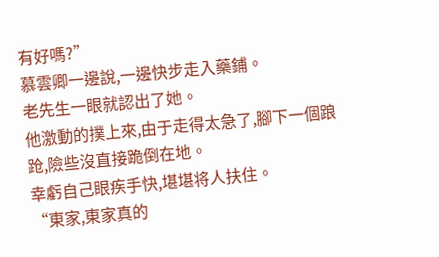有好嗎?”
慕雲卿一邊說,一邊快步走入藥鋪。
老先生一眼就認出了她。
他激動的撲上來,由于走得太急了,腳下一個踉跄,險些沒直接跪倒在地。
幸虧自己眼疾手快,堪堪将人扶住。
“東家,東家真的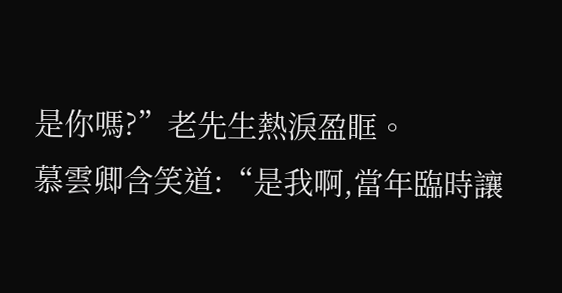是你嗎?”老先生熱淚盈眶。
慕雲卿含笑道:“是我啊,當年臨時讓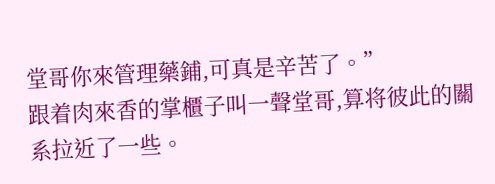堂哥你來管理藥鋪,可真是辛苦了。”
跟着肉來香的掌櫃子叫一聲堂哥,算将彼此的關系拉近了一些。